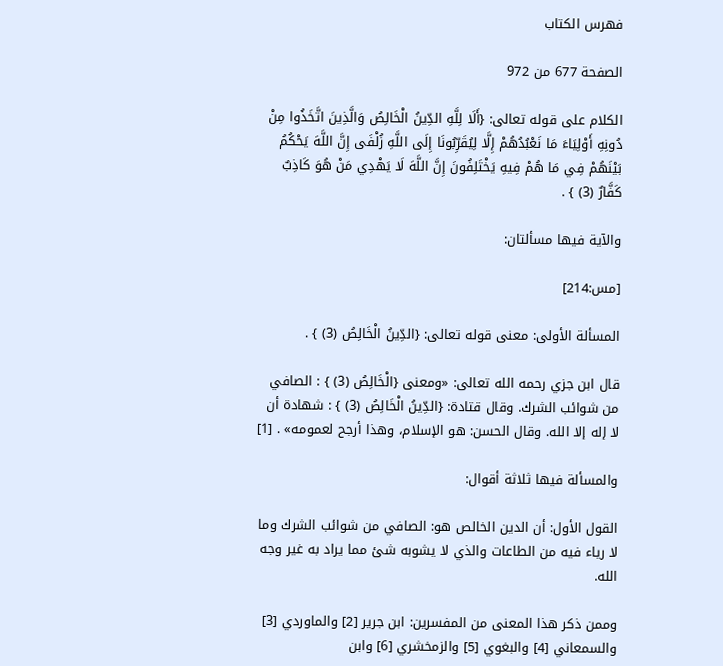فهرس الكتاب

الصفحة 677 من 972

الكلام على قوله تعالى: {أَلَا لِلَّهِ الدِّينُ الْخَالِصُ وَالَّذِينَ اتَّخَذُوا مِنْ دُونِهِ أَوْلِيَاءَ مَا نَعْبُدُهُمْ إِلَّا لِيُقَرِّبُونَا إِلَى اللَّهِ زُلْفَى إِنَّ اللَّهَ يَحْكُمُ بَيْنَهُمْ فِي مَا هُمْ فِيهِ يَخْتَلِفُونَ إِنَّ اللَّهَ لَا يَهْدِي مَنْ هُوَ كَاذِبٌ كَفَّارٌ (3) } .

والآية فيها مسألتان:

[مس:214]

المسألة الأولى: معنى قوله تعالى: {الدِّينُ الْخَالِصُ (3) } .

قال ابن جزي رحمه الله تعالى: «ومعنى {الْخَالِصُ (3) } : الصافي من شوائب الشرك. وقال قتادة: {الدِّينُ الْخَالِصُ (3) } : شهادة أن لا إله إلا الله. وقال الحسن: هو الإسلام، وهذا أرجح لعمومه» . [1]

والمسألة فيها ثلاثة أقوال:

القول الأول: أن الدين الخالص هو: الصافي من شوائب الشرك وما لا رياء فيه من الطاعات والذي لا يشوبه شئ مما يراد به غير وجه الله.

وممن ذكر هذا المعنى من المفسرين: ابن جرير [2] والماوردي [3] والسمعاني [4] والبغوي [5] والزمخشري [6] وابن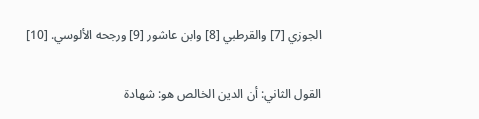الجوزي [7] والقرطبي [8] وابن عاشور [9] ورجحه الألوسي. [10]

القول الثاني: أن الدين الخالص هو: شهادة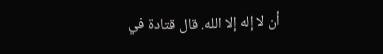أن لا إله إلا الله. قال قتادة في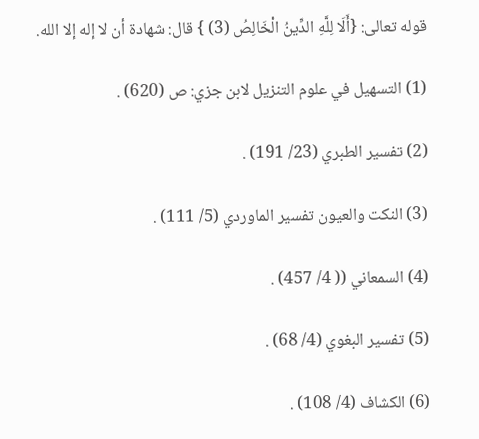قوله تعالى: {أَلَا لِلَّهِ الدِّينُ الْخَالِصُ (3) } قال: شهادة أن لا إله إلا الله.

(1) التسهيل في علوم التنزيل لابن جزي: ص (620) .

(2) تفسير الطبري (23/ 191) .

(3) النكت والعيون تفسير الماوردي (5/ 111) .

(4) السمعاني (( 4/ 457) .

(5) تفسير البغوي (4/ 68) .

(6) الكشاف (4/ 108) .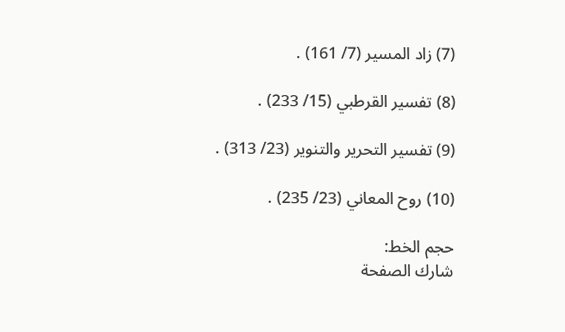(7) زاد المسير (7/ 161) .

(8) تفسير القرطبي (15/ 233) .

(9) تفسير التحرير والتنوير (23/ 313) .

(10) روح المعاني (23/ 235) .

حجم الخط:
شارك الصفحة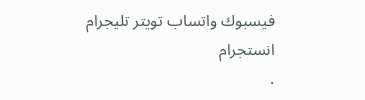فيسبوك واتساب تويتر تليجرام انستجرام
.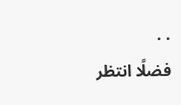. .
فضلًا انتظر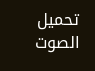تحميل الصوت